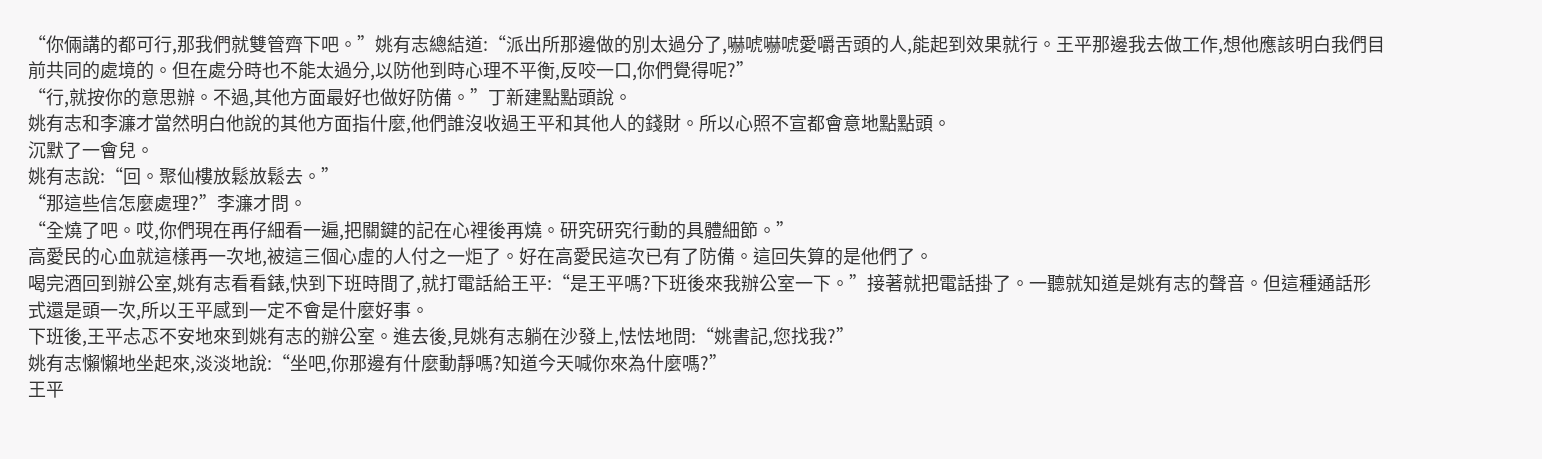“你倆講的都可行,那我們就雙管齊下吧。”姚有志總結道:“派出所那邊做的別太過分了,嚇唬嚇唬愛嚼舌頭的人,能起到效果就行。王平那邊我去做工作,想他應該明白我們目前共同的處境的。但在處分時也不能太過分,以防他到時心理不平衡,反咬一口,你們覺得呢?”
“行,就按你的意思辦。不過,其他方面最好也做好防備。”丁新建點點頭說。
姚有志和李濂才當然明白他說的其他方面指什麼,他們誰沒收過王平和其他人的錢財。所以心照不宣都會意地點點頭。
沉默了一會兒。
姚有志說:“回。聚仙樓放鬆放鬆去。”
“那這些信怎麼處理?”李濂才問。
“全燒了吧。哎,你們現在再仔細看一遍,把關鍵的記在心裡後再燒。研究研究行動的具體細節。”
高愛民的心血就這樣再一次地,被這三個心虛的人付之一炬了。好在高愛民這次已有了防備。這回失算的是他們了。
喝完酒回到辦公室,姚有志看看錶,快到下班時間了,就打電話給王平:“是王平嗎?下班後來我辦公室一下。”接著就把電話掛了。一聽就知道是姚有志的聲音。但這種通話形式還是頭一次,所以王平感到一定不會是什麼好事。
下班後,王平忐忑不安地來到姚有志的辦公室。進去後,見姚有志躺在沙發上,怯怯地問:“姚書記,您找我?”
姚有志懶懶地坐起來,淡淡地說:“坐吧,你那邊有什麼動靜嗎?知道今天喊你來為什麼嗎?”
王平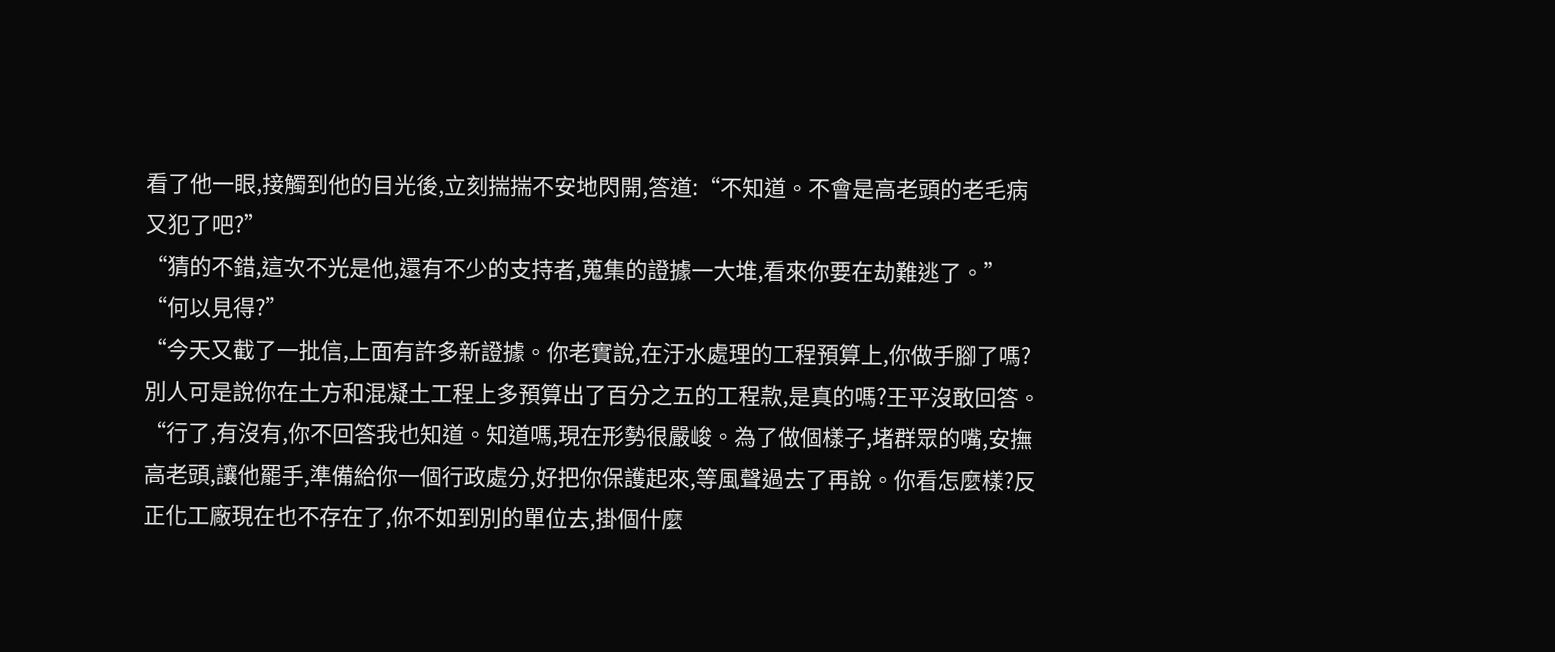看了他一眼,接觸到他的目光後,立刻揣揣不安地閃開,答道:“不知道。不會是高老頭的老毛病又犯了吧?”
“猜的不錯,這次不光是他,還有不少的支持者,蒐集的證據一大堆,看來你要在劫難逃了。”
“何以見得?”
“今天又截了一批信,上面有許多新證據。你老實說,在汙水處理的工程預算上,你做手腳了嗎?別人可是說你在土方和混凝土工程上多預算出了百分之五的工程款,是真的嗎?王平沒敢回答。
“行了,有沒有,你不回答我也知道。知道嗎,現在形勢很嚴峻。為了做個樣子,堵群眾的嘴,安撫高老頭,讓他罷手,準備給你一個行政處分,好把你保護起來,等風聲過去了再說。你看怎麼樣?反正化工廠現在也不存在了,你不如到別的單位去,掛個什麼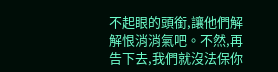不起眼的頭銜,讓他們解解恨消消氣吧。不然,再告下去,我們就沒法保你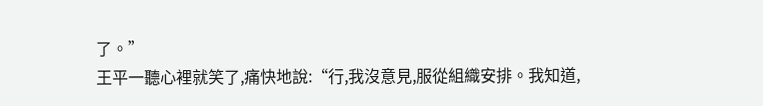了。”
王平一聽心裡就笑了,痛快地說:“行,我沒意見,服從組織安排。我知道,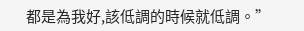都是為我好,該低調的時候就低調。”